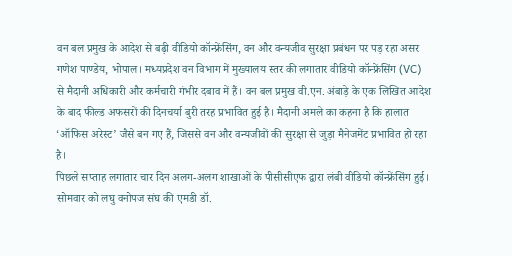वन बल प्रमुख के आदेश से बढ़ी वीडियो कॉन्फ्रेंसिंग, वन और वन्यजीव सुरक्षा प्रबंधन पर पड़ रहा असर
गणेश पाण्डेय, भोपाल। मध्यप्रदेश वन विभाग में मुख्यालय स्तर की लगातार वीडियो कॉन्फ्रेंसिंग (VC) से मैदानी अधिकारी और कर्मचारी गंभीर दबाव में हैं। वन बल प्रमुख वी.एन. अंबाड़े के एक लिखित आदेश के बाद फील्ड अफसरों की दिनचर्या बुरी तरह प्रभावित हुई है। मैदानी अमले का कहना है कि हालात ‘ऑफिस अरेस्ट’ जैसे बन गए हैं, जिससे वन और वन्यजीवों की सुरक्षा से जुड़ा मैनेजमेंट प्रभावित हो रहा है।
पिछले सप्ताह लगातार चार दिन अलग-अलग शाखाओं के पीसीसीएफ द्वारा लंबी वीडियो कॉन्फ्रेंसिंग हुई। सोमवार को लघु वनोपज संघ की एमडी डॉ.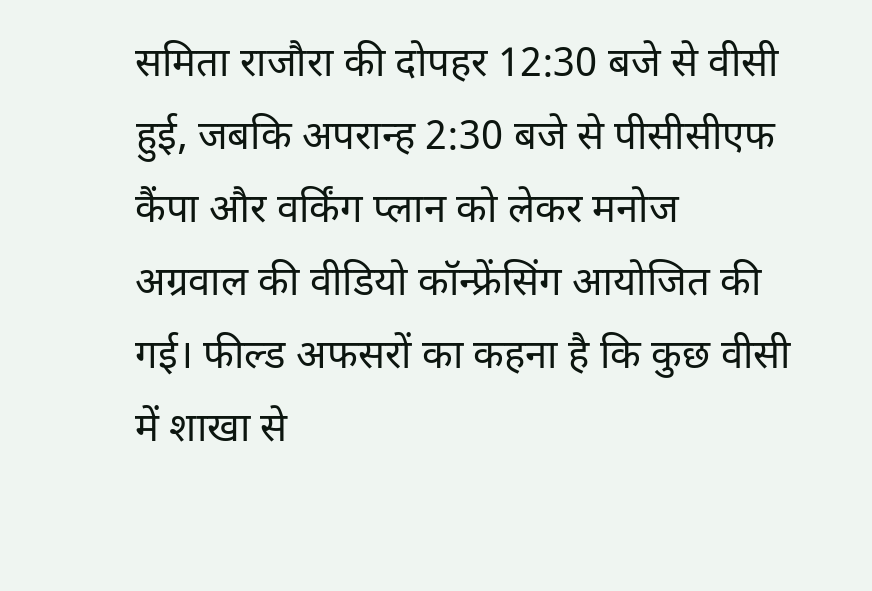समिता राजौरा की दोपहर 12:30 बजे से वीसी हुई, जबकि अपरान्ह 2:30 बजे से पीसीसीएफ कैंपा और वर्किंग प्लान को लेकर मनोज अग्रवाल की वीडियो कॉन्फ्रेंसिंग आयोजित की गई। फील्ड अफसरों का कहना है कि कुछ वीसी में शाखा से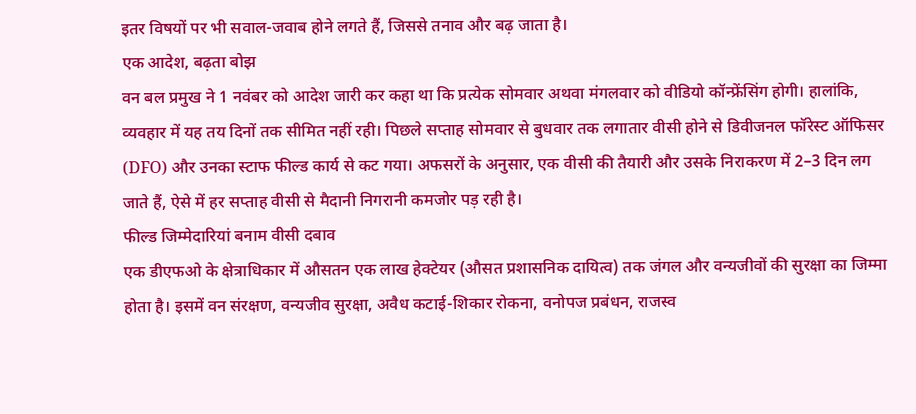इतर विषयों पर भी सवाल-जवाब होने लगते हैं, जिससे तनाव और बढ़ जाता है।
एक आदेश, बढ़ता बोझ
वन बल प्रमुख ने 1 नवंबर को आदेश जारी कर कहा था कि प्रत्येक सोमवार अथवा मंगलवार को वीडियो कॉन्फ्रेंसिंग होगी। हालांकि, व्यवहार में यह तय दिनों तक सीमित नहीं रही। पिछले सप्ताह सोमवार से बुधवार तक लगातार वीसी होने से डिवीजनल फॉरेस्ट ऑफिसर (DFO) और उनका स्टाफ फील्ड कार्य से कट गया। अफसरों के अनुसार, एक वीसी की तैयारी और उसके निराकरण में 2–3 दिन लग जाते हैं, ऐसे में हर सप्ताह वीसी से मैदानी निगरानी कमजोर पड़ रही है।
फील्ड जिम्मेदारियां बनाम वीसी दबाव
एक डीएफओ के क्षेत्राधिकार में औसतन एक लाख हेक्टेयर (औसत प्रशासनिक दायित्व) तक जंगल और वन्यजीवों की सुरक्षा का जिम्मा होता है। इसमें वन संरक्षण, वन्यजीव सुरक्षा, अवैध कटाई-शिकार रोकना, वनोपज प्रबंधन, राजस्व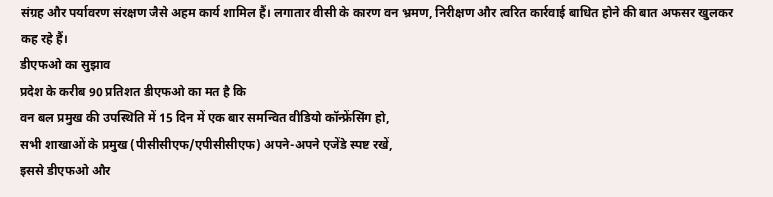संग्रह और पर्यावरण संरक्षण जैसे अहम कार्य शामिल हैं। लगातार वीसी के कारण वन भ्रमण, निरीक्षण और त्वरित कार्रवाई बाधित होने की बात अफसर खुलकर कह रहे हैं।
डीएफओ का सुझाव
प्रदेश के करीब 90 प्रतिशत डीएफओ का मत है कि
वन बल प्रमुख की उपस्थिति में 15 दिन में एक बार समन्वित वीडियो कॉन्फ्रेंसिंग हो,
सभी शाखाओं के प्रमुख (पीसीसीएफ/एपीसीसीएफ) अपने-अपने एजेंडे स्पष्ट रखें,
इससे डीएफओ और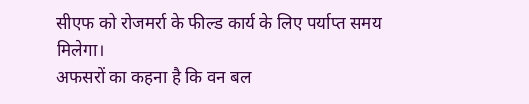सीएफ को रोजमर्रा के फील्ड कार्य के लिए पर्याप्त समय मिलेगा।
अफसरों का कहना है कि वन बल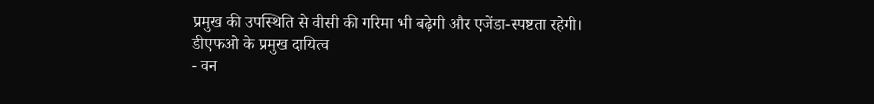प्रमुख की उपस्थिति से वीसी की गरिमा भी बढ़ेगी और एजेंडा-स्पष्टता रहेगी।
डीएफओ के प्रमुख दायित्व
- वन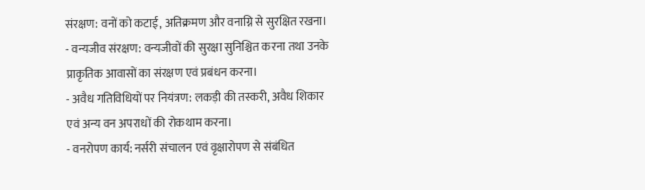संरक्षण: वनों को कटाई, अतिक्रमण और वनाग्नि से सुरक्षित रखना।
- वन्यजीव संरक्षण: वन्यजीवों की सुरक्षा सुनिश्चित करना तथा उनके प्राकृतिक आवासों का संरक्षण एवं प्रबंधन करना।
- अवैध गतिविधियों पर नियंत्रण: लकड़ी की तस्करी, अवैध शिकार एवं अन्य वन अपराधों की रोकथाम करना।
- वनरोपण कार्य: नर्सरी संचालन एवं वृक्षारोपण से संबंधित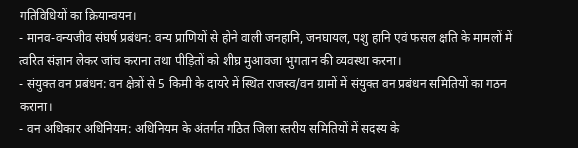गतिविधियों का क्रियान्वयन।
- मानव-वन्यजीव संघर्ष प्रबंधन: वन्य प्राणियों से होने वाली जनहानि, जनघायल, पशु हानि एवं फसल क्षति के मामलों में त्वरित संज्ञान लेकर जांच कराना तथा पीड़ितों को शीघ्र मुआवजा भुगतान की व्यवस्था करना।
- संयुक्त वन प्रबंधन: वन क्षेत्रों से 5 किमी के दायरे में स्थित राजस्व/वन ग्रामों में संयुक्त वन प्रबंधन समितियों का गठन कराना।
- वन अधिकार अधिनियम: अधिनियम के अंतर्गत गठित जिला स्तरीय समितियों में सदस्य के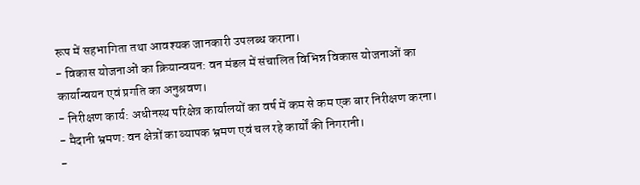रूप में सहभागिता तथा आवश्यक जानकारी उपलब्ध कराना।
- विकास योजनाओं का क्रियान्वयन: वन मंडल में संचालित विभिन्न विकास योजनाओं का कार्यान्वयन एवं प्रगति का अनुश्रवण।
- निरीक्षण कार्य: अधीनस्थ परिक्षेत्र कार्यालयों का वर्ष में कम से कम एक बार निरीक्षण करना।
- मैदानी भ्रमण: वन क्षेत्रों का व्यापक भ्रमण एवं चल रहे कार्यों की निगरानी।
-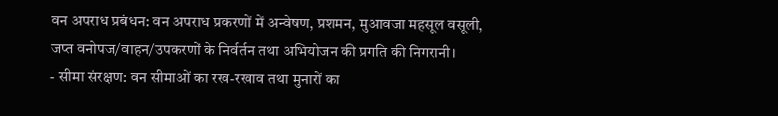वन अपराध प्रबंधन: वन अपराध प्रकरणों में अन्वेषण, प्रशमन, मुआवजा महसूल वसूली, जप्त वनोपज/वाहन/उपकरणों के निर्वर्तन तथा अभियोजन की प्रगति की निगरानी।
- सीमा संरक्षण: वन सीमाओं का रख-रखाव तथा मुनारों का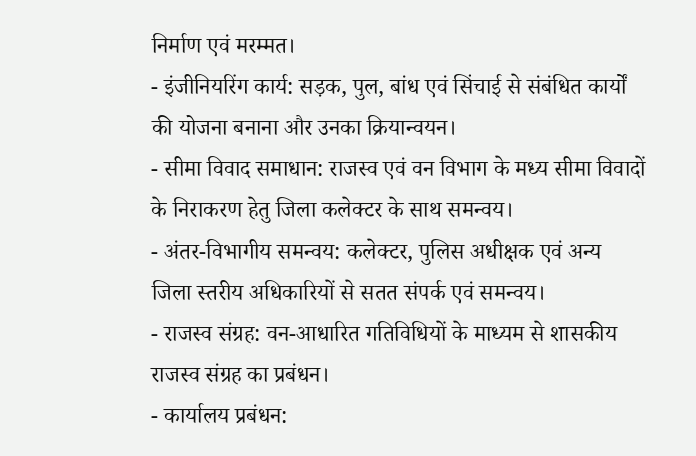निर्माण एवं मरम्मत।
- इंजीनियरिंग कार्य: सड़क, पुल, बांध एवं सिंचाई से संबंधित कार्यों की योजना बनाना और उनका क्रियान्वयन।
- सीमा विवाद समाधान: राजस्व एवं वन विभाग के मध्य सीमा विवादों के निराकरण हेतु जिला कलेक्टर के साथ समन्वय।
- अंतर-विभागीय समन्वय: कलेक्टर, पुलिस अधीक्षक एवं अन्य जिला स्तरीय अधिकारियों से सतत संपर्क एवं समन्वय।
- राजस्व संग्रह: वन-आधारित गतिविधियों के माध्यम से शासकीय राजस्व संग्रह का प्रबंधन।
- कार्यालय प्रबंधन: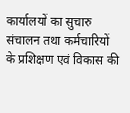कार्यालयों का सुचारु संचालन तथा कर्मचारियों के प्रशिक्षण एवं विकास की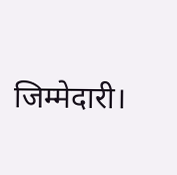जिम्मेदारी।